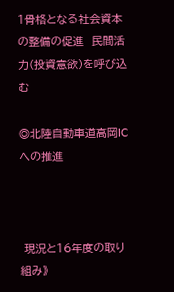1骨格となる社会資本の整備の促進  民間活力(投資意欲)を呼び込む

◎北陸自動車道高岡ICへの推進



 現況と16年度の取り組み》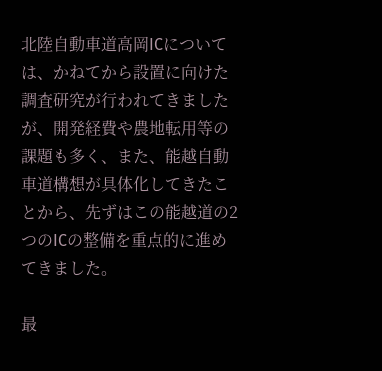北陸自動車道高岡ICについては、かねてから設置に向けた調査研究が行われてきましたが、開発経費や農地転用等の課題も多く、また、能越自動車道構想が具体化してきたことから、先ずはこの能越道の2つのICの整備を重点的に進めてきました。

最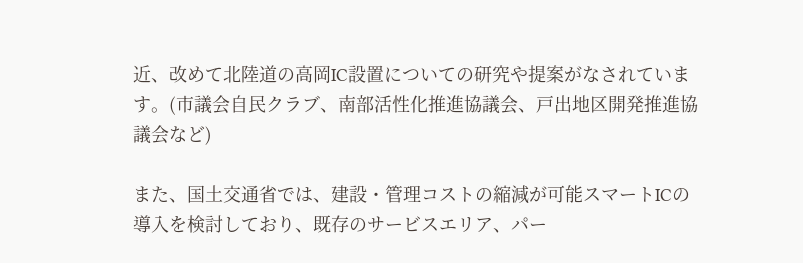近、改めて北陸道の高岡IC設置についての研究や提案がなされています。(市議会自民クラブ、南部活性化推進協議会、戸出地区開発推進協議会など)

また、国土交通省では、建設・管理コストの縮減が可能スマートICの導入を検討しており、既存のサービスエリア、パー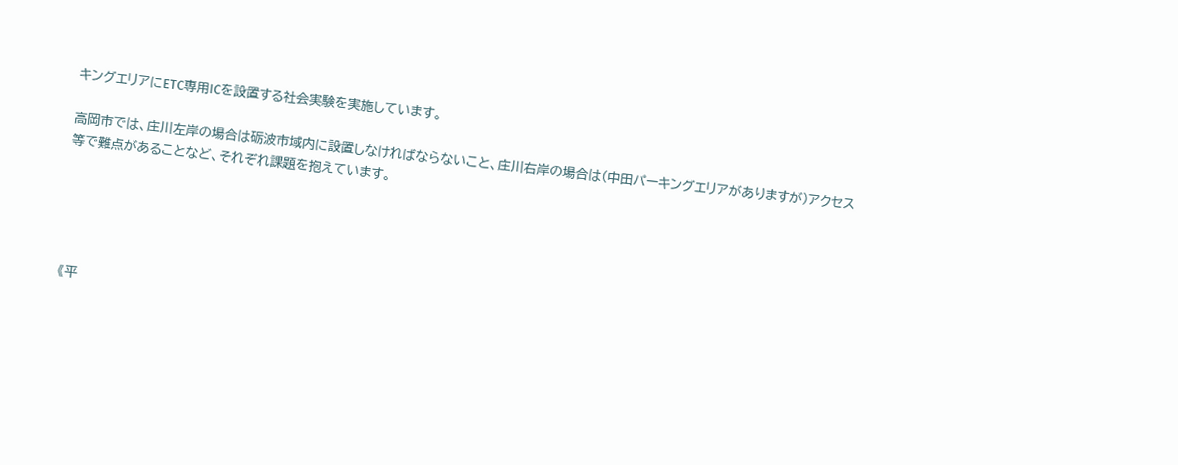キングエリアにETC専用ICを設置する社会実験を実施しています。

高岡市では、庄川左岸の場合は砺波市域内に設置しなければならないこと、庄川右岸の場合は(中田パーキングエリアがありますが)アクセス等で難点があることなど、それぞれ課題を抱えています。





《平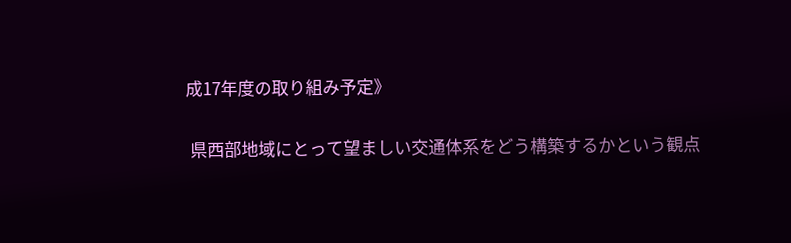成17年度の取り組み予定》

 県西部地域にとって望ましい交通体系をどう構築するかという観点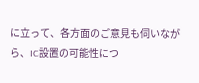に立って、各方面のご意見も伺いながら、IC設置の可能性につ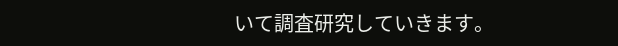いて調査研究していきます。